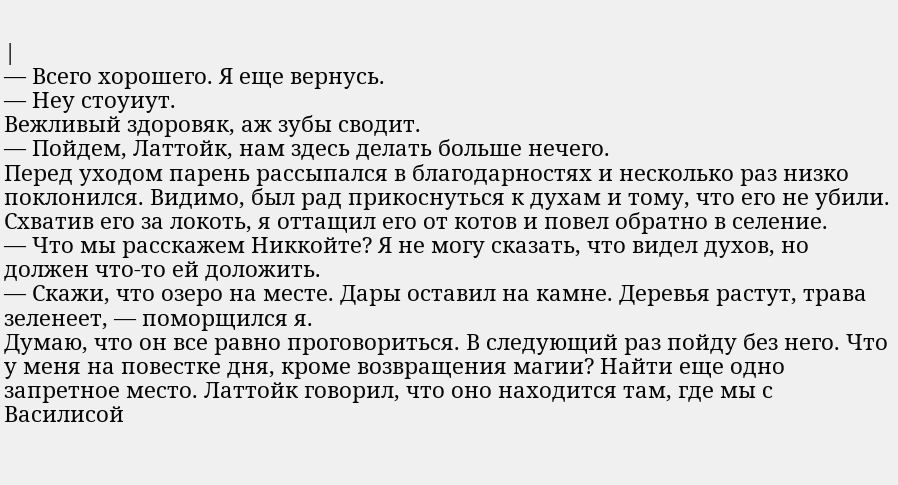|
— Всего хорошего. Я еще вернусь.
— Неу стоуиут.
Вежливый здоровяк, аж зубы сводит.
— Пойдем, Латтойк, нам здесь делать больше нечего.
Перед уходом парень рассыпался в благодарностях и несколько раз низко поклонился. Видимо, был рад прикоснуться к духам и тому, что его не убили.
Схватив его за локоть, я оттащил его от котов и повел обратно в селение.
— Что мы расскажем Никкойте? Я не могу сказать, что видел духов, но должен что-то ей доложить.
— Скажи, что озеро на месте. Дары оставил на камне. Деревья растут, трава зеленеет, — поморщился я.
Думаю, что он все равно проговориться. В следующий раз пойду без него. Что у меня на повестке дня, кроме возвращения магии? Найти еще одно запретное место. Латтойк говорил, что оно находится там, где мы с Василисой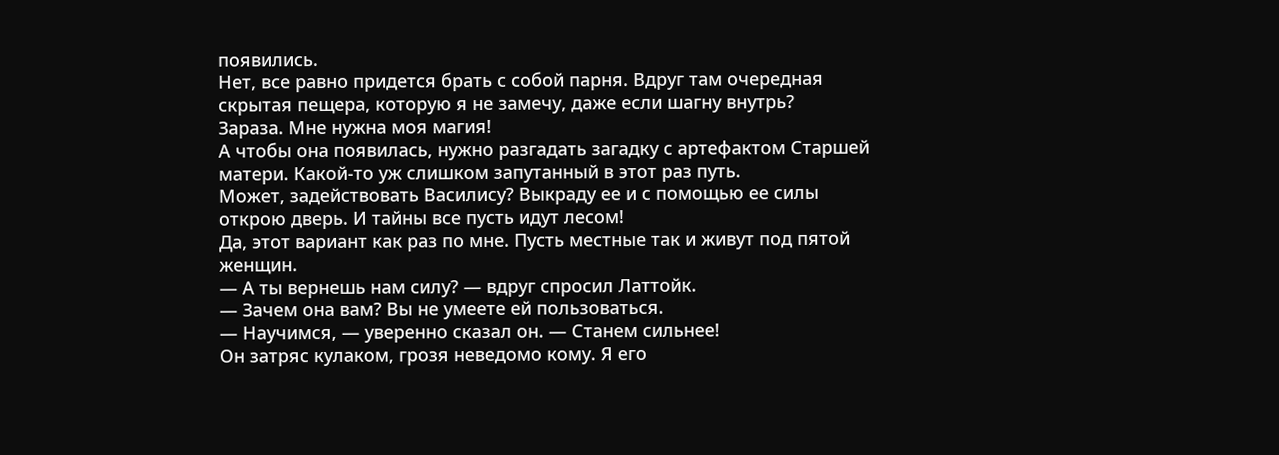появились.
Нет, все равно придется брать с собой парня. Вдруг там очередная скрытая пещера, которую я не замечу, даже если шагну внутрь?
Зараза. Мне нужна моя магия!
А чтобы она появилась, нужно разгадать загадку с артефактом Старшей матери. Какой-то уж слишком запутанный в этот раз путь.
Может, задействовать Василису? Выкраду ее и с помощью ее силы открою дверь. И тайны все пусть идут лесом!
Да, этот вариант как раз по мне. Пусть местные так и живут под пятой женщин.
— А ты вернешь нам силу? — вдруг спросил Латтойк.
— Зачем она вам? Вы не умеете ей пользоваться.
— Научимся, — уверенно сказал он. — Станем сильнее!
Он затряс кулаком, грозя неведомо кому. Я его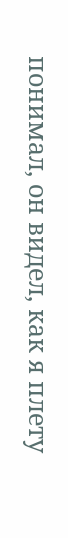понимал, он видел, как я плету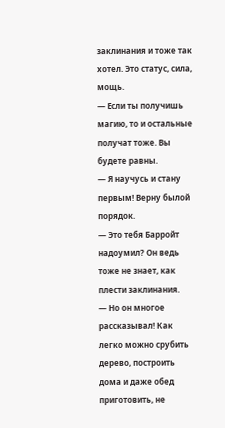заклинания и тоже так хотел. Это статус, сила, мощь.
— Если ты получишь магию, то и остальные получат тоже. Вы будете равны.
— Я научусь и стану первым! Верну былой порядок.
— Это тебя Барройт надоумил? Он ведь тоже не знает, как плести заклинания.
— Но он многое рассказывал! Как легко можно срубить дерево, построить дома и даже обед приготовить, не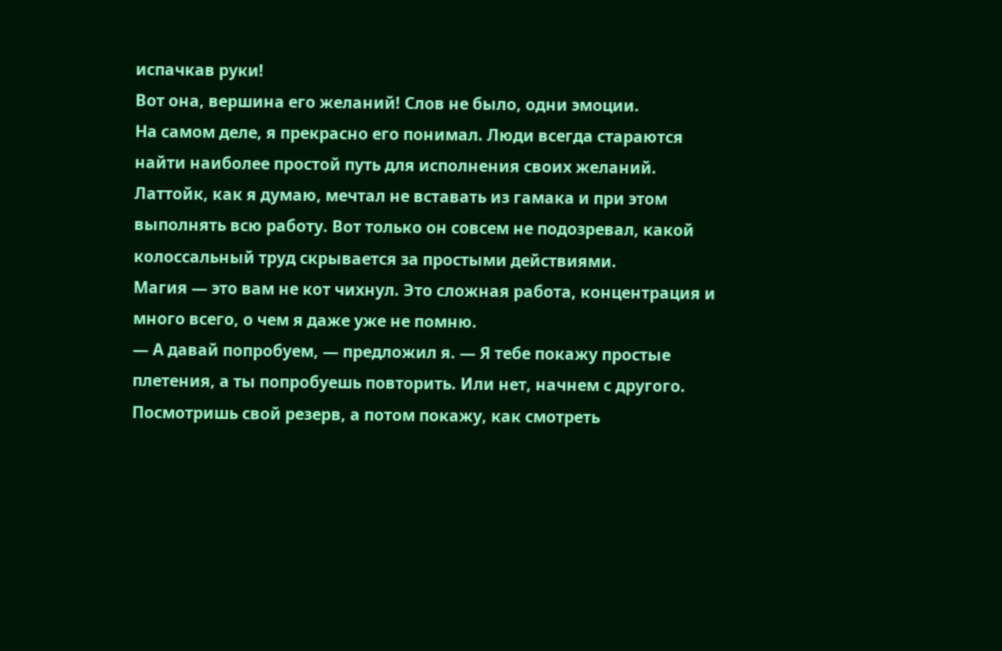испачкав руки!
Вот она, вершина его желаний! Слов не было, одни эмоции.
На самом деле, я прекрасно его понимал. Люди всегда стараются найти наиболее простой путь для исполнения своих желаний. Латтойк, как я думаю, мечтал не вставать из гамака и при этом выполнять всю работу. Вот только он совсем не подозревал, какой колоссальный труд скрывается за простыми действиями.
Магия — это вам не кот чихнул. Это сложная работа, концентрация и много всего, о чем я даже уже не помню.
— А давай попробуем, — предложил я. — Я тебе покажу простые плетения, а ты попробуешь повторить. Или нет, начнем с другого. Посмотришь свой резерв, а потом покажу, как смотреть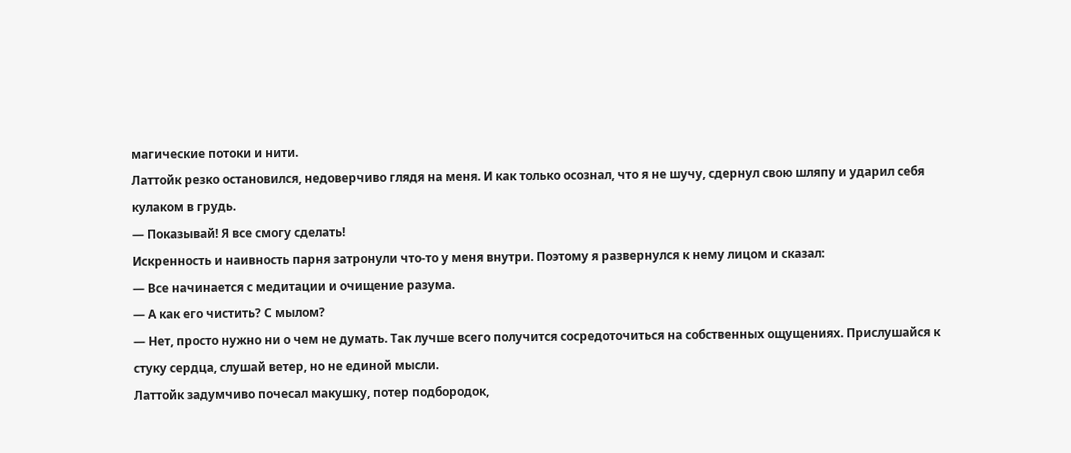магические потоки и нити.
Латтойк резко остановился, недоверчиво глядя на меня. И как только осознал, что я не шучу, сдернул свою шляпу и ударил себя кулаком в грудь.
— Показывай! Я все смогу сделать!
Искренность и наивность парня затронули что-то у меня внутри. Поэтому я развернулся к нему лицом и сказал:
— Все начинается с медитации и очищение разума.
— А как его чистить? С мылом?
— Нет, просто нужно ни о чем не думать. Так лучше всего получится сосредоточиться на собственных ощущениях. Прислушайся к стуку сердца, слушай ветер, но не единой мысли.
Латтойк задумчиво почесал макушку, потер подбородок,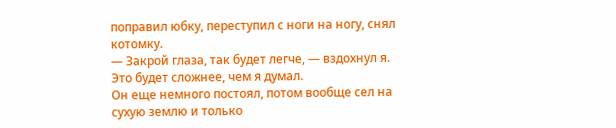поправил юбку, переступил с ноги на ногу, снял котомку.
— Закрой глаза, так будет легче, — вздохнул я.
Это будет сложнее, чем я думал.
Он еще немного постоял, потом вообще сел на сухую землю и только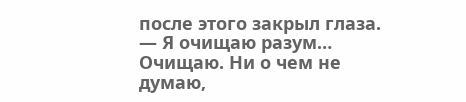после этого закрыл глаза.
— Я очищаю разум… Очищаю. Ни о чем не думаю,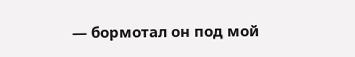— бормотал он под мой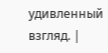удивленный взгляд. |